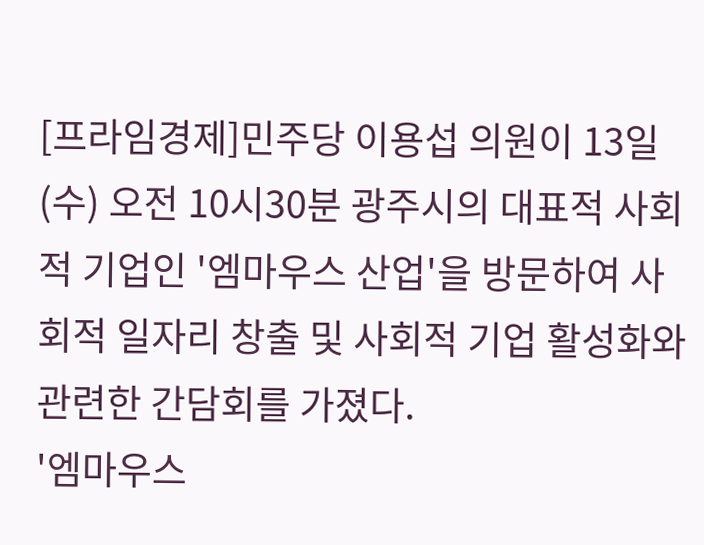[프라임경제]민주당 이용섭 의원이 13일(수) 오전 10시30분 광주시의 대표적 사회적 기업인 '엠마우스 산업'을 방문하여 사회적 일자리 창출 및 사회적 기업 활성화와 관련한 간담회를 가졌다.
'엠마우스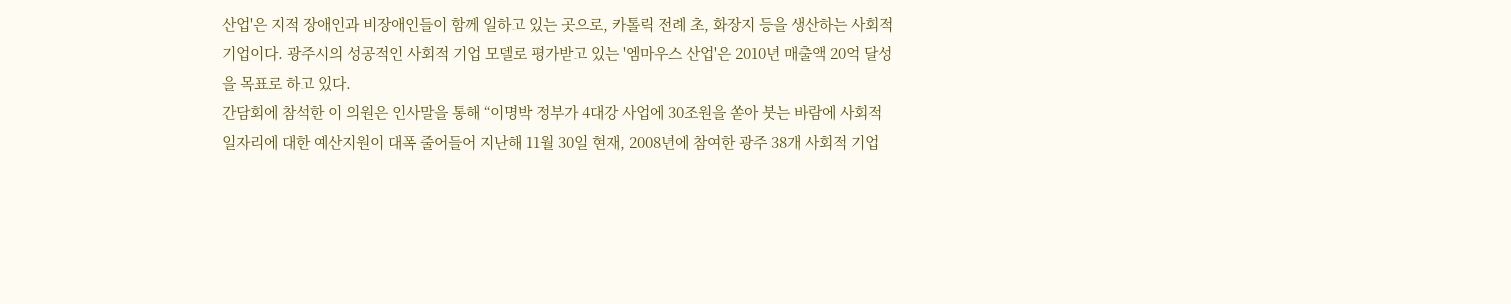산업'은 지적 장애인과 비장애인들이 함께 일하고 있는 곳으로, 카톨릭 전례 초, 화장지 등을 생산하는 사회적 기업이다. 광주시의 성공적인 사회적 기업 모델로 평가받고 있는 '엠마우스 산업'은 2010년 매출액 20억 달성을 목표로 하고 있다.
간담회에 참석한 이 의원은 인사말을 통해 “이명박 정부가 4대강 사업에 30조원을 쏟아 붓는 바람에 사회적 일자리에 대한 예산지원이 대폭 줄어들어 지난해 11월 30일 현재, 2008년에 참여한 광주 38개 사회적 기업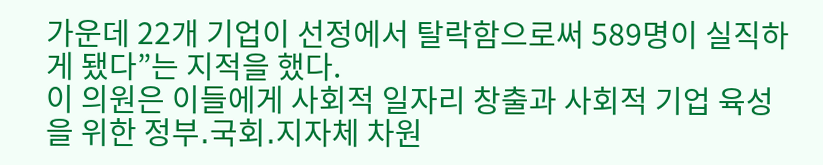가운데 22개 기업이 선정에서 탈락함으로써 589명이 실직하게 됐다”는 지적을 했다.
이 의원은 이들에게 사회적 일자리 창출과 사회적 기업 육성을 위한 정부․국회․지자체 차원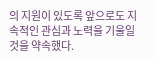의 지원이 있도록 앞으로도 지속적인 관심과 노력을 기울일 것을 약속했다.